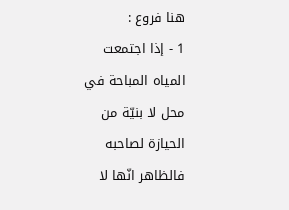هنا فروع :
1 - إذا اجتمعت المياه المباحة في محل لا بنيّة من الحيازة لصاحبه فالظاهر انّها لا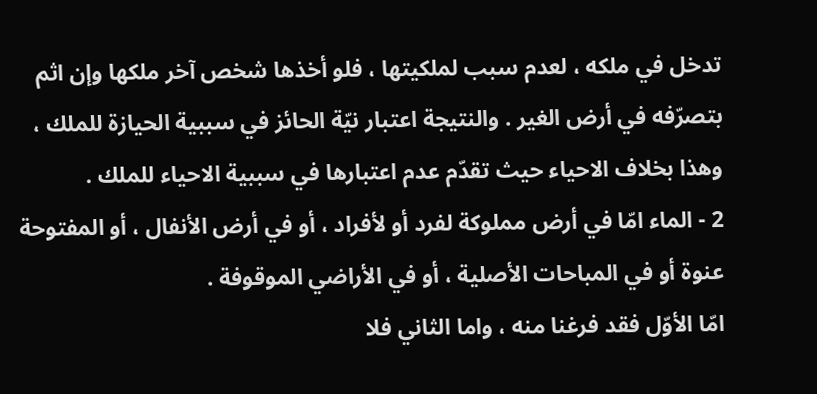تدخل في ملكه ، لعدم سبب لملكيتها ، فلو أخذها شخص آخر ملكها وإن اثم بتصرّفه في أرض الغير . والنتيجة اعتبار نيّة الحائز في سببية الحيازة للملك ، وهذا بخلاف الاحياء حيث تقدّم عدم اعتبارها في سببية الاحياء للملك .
2 - الماء امّا في أرض مملوكة لفرد أو لأفراد ، أو في أرض الأنفال ، أو المفتوحة عنوة أو في المباحات الأصلية ، أو في الأراضي الموقوفة .
امّا الأوّل فقد فرغنا منه ، واما الثاني فلا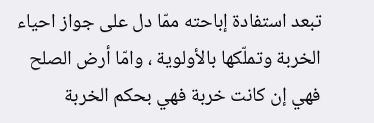تبعد استفادة إباحته ممّا دل على جواز احياء الخربة وتملّكها بالأولوية ، وامّا أرض الصلح فهي إن كانت خربة فهي بحكم الخربة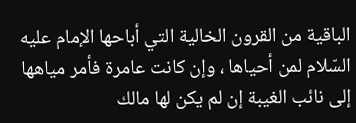الباقية من القرون الخالية التي أباحها الإمام عليه السّلام لمن أحياها ، وإن كانت عامرة فأمر مياهها إلى نائب الغيبة إن لم يكن لها مالك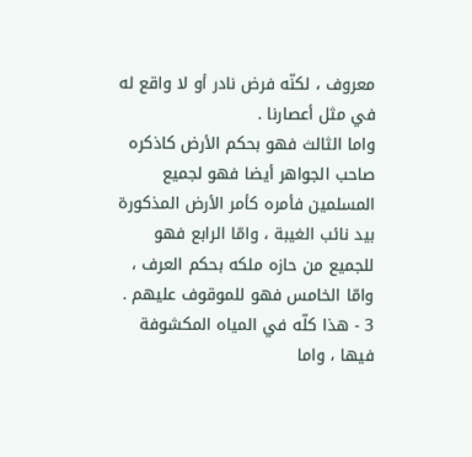معروف ، لكنّه فرض نادر أو لا واقع له في مثل أعصارنا .
واما الثالث فهو بحكم الأرض كاذكره صاحب الجواهر أيضا فهو لجميع المسلمين فأمره كأمر الأرض المذكورة بيد نائب الغيبة ، وامّا الرابع فهو للجميع من حازه ملكه بحكم العرف ، وامّا الخامس فهو للموقوف عليهم .
3 - هذا كلّه في المياه المكشوفة فيها ، واما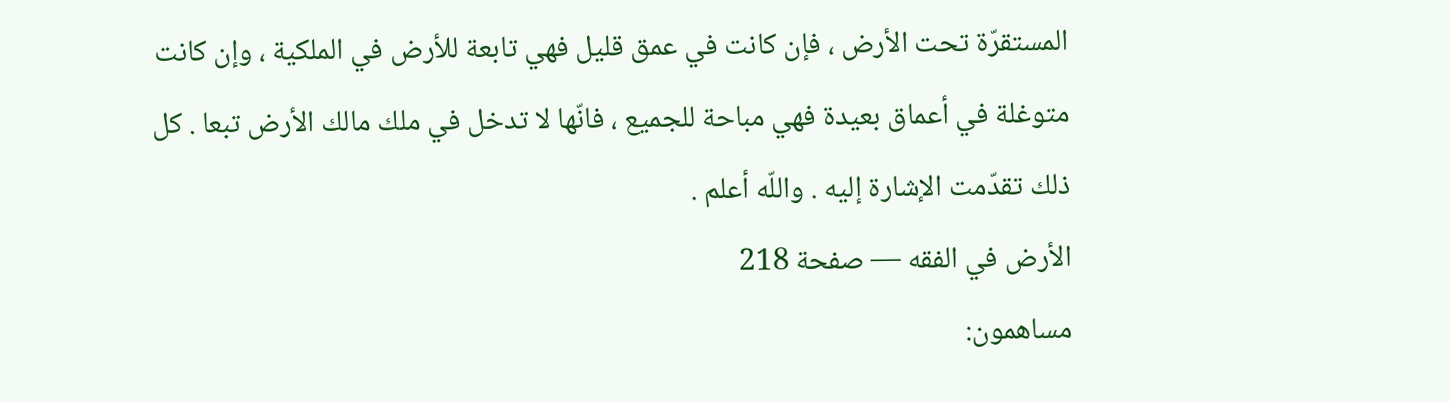المستقرّة تحت الأرض ، فإن كانت في عمق قليل فهي تابعة للأرض في الملكية ، وإن كانت متوغلة في أعماق بعيدة فهي مباحة للجميع ، فانّها لا تدخل في ملك مالك الأرض تبعا . كل ذلك تقدّمت الإشارة إليه . واللّه أعلم .
الأرض في الفقه — صفحة 218
مساهمون: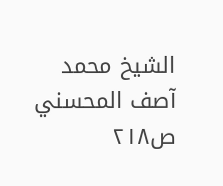الشيخ محمد آصف المحسني
ص٢١٨